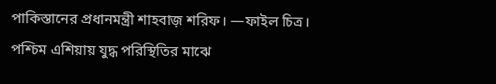পাকিস্তানের প্রধানমন্ত্রী শাহবাজ় শরিফ। —ফাইল চিত্র।
পশ্চিম এশিয়ায় যুদ্ধ পরিস্থিতির মাঝে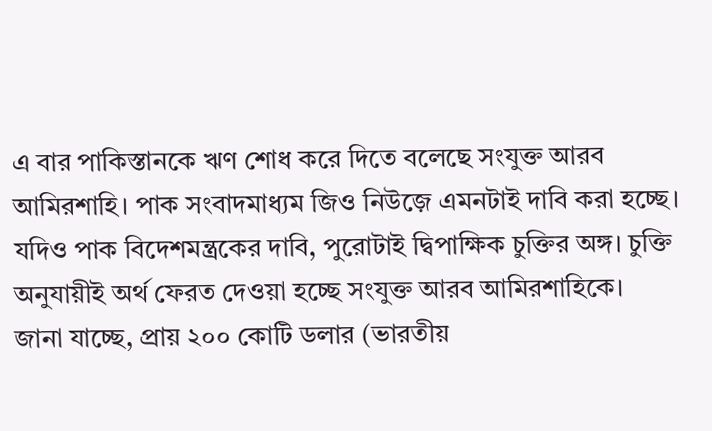এ বার পাকিস্তানকে ঋণ শোধ করে দিতে বলেছে সংযুক্ত আরব আমিরশাহি। পাক সংবাদমাধ্যম জিও নিউজ়ে এমনটাই দাবি করা হচ্ছে। যদিও পাক বিদেশমন্ত্রকের দাবি, পুরোটাই দ্বিপাক্ষিক চুক্তির অঙ্গ। চুক্তি অনুযায়ীই অর্থ ফেরত দেওয়া হচ্ছে সংযুক্ত আরব আমিরশাহিকে।
জানা যাচ্ছে, প্রায় ২০০ কোটি ডলার (ভারতীয়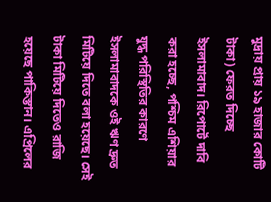মুদ্রায় প্রায় ১৯ হাজার কোটি টাকা) ফেরত দিচ্ছে ইসলামাবাদ। রিপোর্টে দাবি করা হচ্ছে, পশ্চিম এশিয়ার যুদ্ধ পরিস্থিতির কারণে ইসলামাবাদকে ওই ঋণ দ্রুত মিটিয়ে দিতে বলা হয়েছে। সেই টাকা মিটিয়ে দিতেও রাজি হয়েছে পাকিস্তান। এপ্রিলের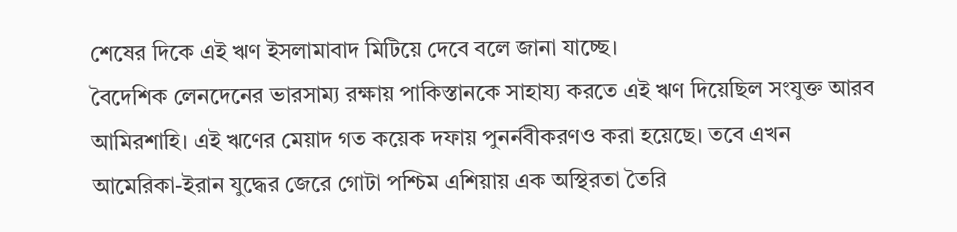শেষের দিকে এই ঋণ ইসলামাবাদ মিটিয়ে দেবে বলে জানা যাচ্ছে।
বৈদেশিক লেনদেনের ভারসাম্য রক্ষায় পাকিস্তানকে সাহায্য করতে এই ঋণ দিয়েছিল সংযুক্ত আরব আমিরশাহি। এই ঋণের মেয়াদ গত কয়েক দফায় পুনর্নবীকরণও করা হয়েছে। তবে এখন আমেরিকা-ইরান যুদ্ধের জেরে গোটা পশ্চিম এশিয়ায় এক অস্থিরতা তৈরি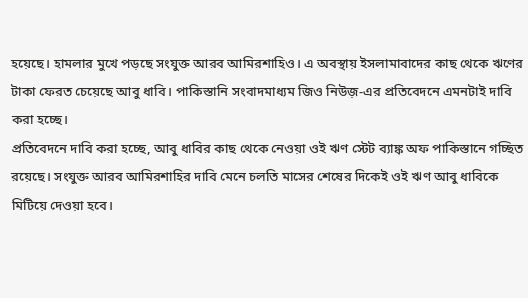হয়েছে। হামলার মুখে পড়ছে সংযুক্ত আরব আমিরশাহিও। এ অবস্থায় ইসলামাবাদের কাছ থেকে ঋণের টাকা ফেরত চেয়েছে আবু ধাবি। পাকিস্তানি সংবাদমাধ্যম জিও নিউজ়-এর প্রতিবেদনে এমনটাই দাবি করা হচ্ছে।
প্রতিবেদনে দাবি করা হচ্ছে, আবু ধাবির কাছ থেকে নেওয়া ওই ঋণ স্টেট ব্যাঙ্ক অফ পাকিস্তানে গচ্ছিত রয়েছে। সংযুক্ত আরব আমিরশাহির দাবি মেনে চলতি মাসের শেষের দিকেই ওই ঋণ আবু ধাবিকে মিটিয়ে দেওয়া হবে।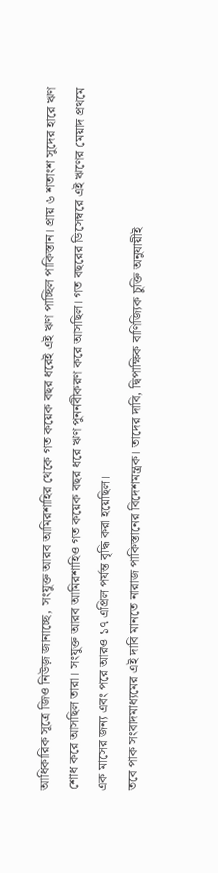আধিকারিক সূত্রে জিও নিউজ় জানাচ্ছে, সংযুক্ত আরব আমিরশাহির থেকে গত কয়েক বছর ধরেই এই ঋণ পাচ্ছিল পাকিস্তান। প্রায় ৬ শতাংশ সুদের হারে ঋণ শোধ করে আসছিল তারা। সংযুক্ত আরব আমিরশাহিও গত কয়েক বছর ধরে ঋণ পুনর্নবীকরণ করে আসছিল। গত বছরের ডিসেম্বরে এই ঋণের মেয়াদ প্রথমে এক মাসের জন্য এবং পরে আরও ১৭ এপ্রিল পর্যন্ত বৃদ্ধি করা হয়েছিল।
তবে পাক সংবাদমাধ্যমের এই দাবি মানতে নারাজ পাকিস্তানের বিদেশমন্ত্রক। তাদের দাবি, দ্বিপাক্ষিক বাণিজ্যিক চুক্তি অনুযায়ীই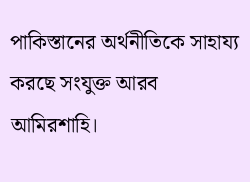পাকিস্তানের অর্থনীতিকে সাহায্য করছে সংযুক্ত আরব আমিরশাহি।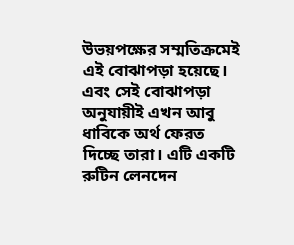উভয়পক্ষের সম্মতিক্রমেই এই বোঝাপড়া হয়েছে। এবং সেই বোঝাপড়া অনুযায়ীই এখন আবু ধাবিকে অর্থ ফেরত দিচ্ছে তারা। এটি একটি রুটিন লেনদেন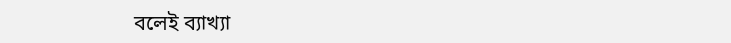বলেই ব্যাখ্যা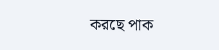করছে পাক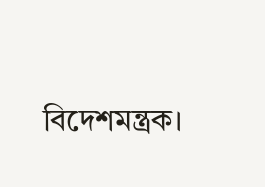বিদেশমন্ত্রক।